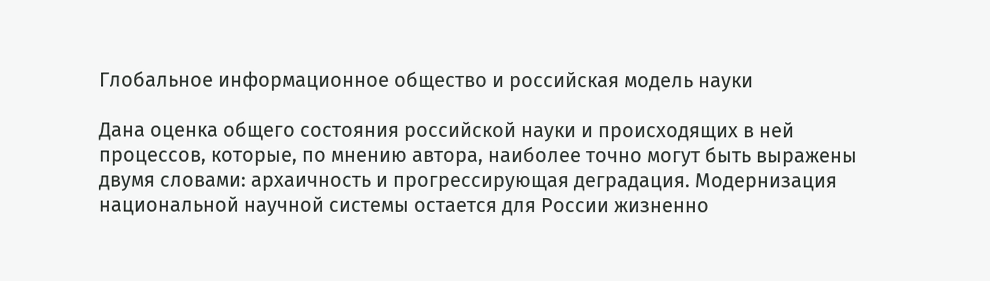Глобальное информационное общество и российская модель науки

Дана оценка общего состояния российской науки и происходящих в ней процессов, которые, по мнению автора, наиболее точно могут быть выражены двумя словами: архаичность и прогрессирующая деградация. Модернизация национальной научной системы остается для России жизненно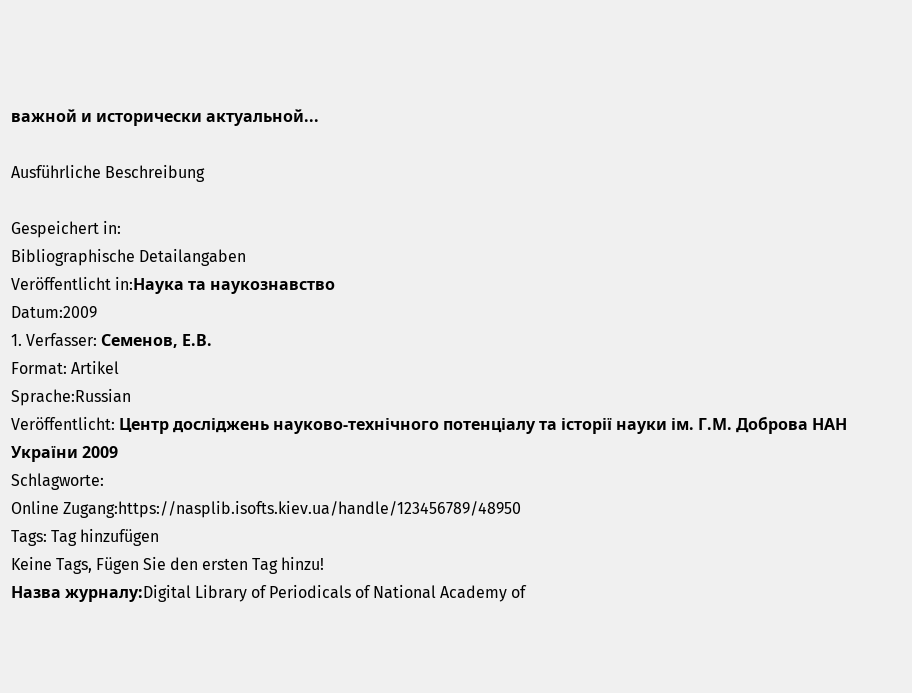важной и исторически актуальной...

Ausführliche Beschreibung

Gespeichert in:
Bibliographische Detailangaben
Veröffentlicht in:Наука та наукознавство
Datum:2009
1. Verfasser: Семенов, Е.В.
Format: Artikel
Sprache:Russian
Veröffentlicht: Центр досліджень науково-технічного потенціалу та історії науки ім. Г.М. Доброва НАН України 2009
Schlagworte:
Online Zugang:https://nasplib.isofts.kiev.ua/handle/123456789/48950
Tags: Tag hinzufügen
Keine Tags, Fügen Sie den ersten Tag hinzu!
Назва журналу:Digital Library of Periodicals of National Academy of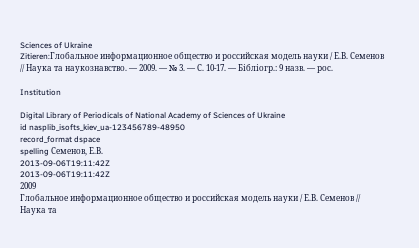Sciences of Ukraine
Zitieren:Глобальное информационное общество и российская модель науки / Е.В. Семенов // Наука та наукознавство. — 2009. — № 3. — С. 10-17. — Бібліогр.: 9 назв. — рос.

Institution

Digital Library of Periodicals of National Academy of Sciences of Ukraine
id nasplib_isofts_kiev_ua-123456789-48950
record_format dspace
spelling Семенов, Е.В.
2013-09-06T19:11:42Z
2013-09-06T19:11:42Z
2009
Глобальное информационное общество и российская модель науки / Е.В. Семенов // Наука та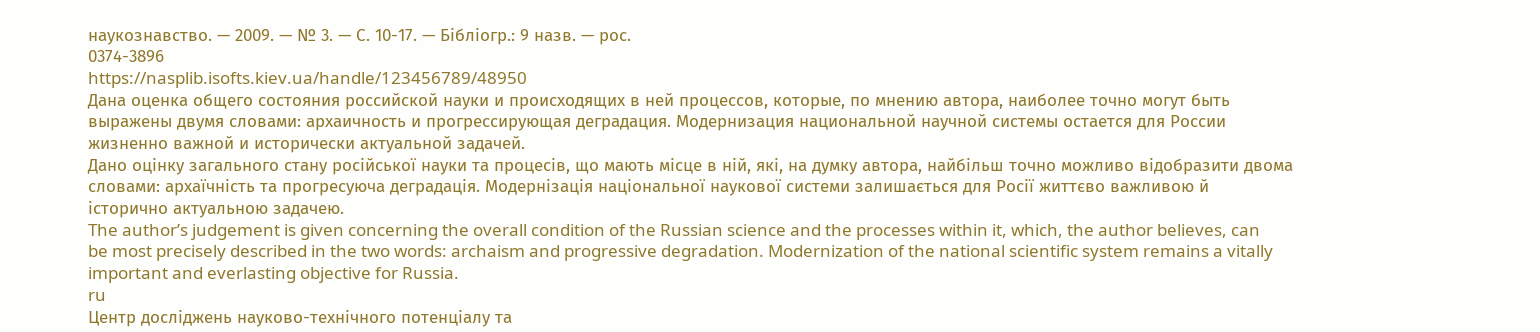наукознавство. — 2009. — № 3. — С. 10-17. — Бібліогр.: 9 назв. — рос.
0374-3896
https://nasplib.isofts.kiev.ua/handle/123456789/48950
Дана оценка общего состояния российской науки и происходящих в ней процессов, которые, по мнению автора, наиболее точно могут быть выражены двумя словами: архаичность и прогрессирующая деградация. Модернизация национальной научной системы остается для России жизненно важной и исторически актуальной задачей.
Дано оцінку загального стану російської науки та процесів, що мають місце в ній, які, на думку автора, найбільш точно можливо відобразити двома словами: архаїчність та прогресуюча деградація. Модернізація національної наукової системи залишається для Росії життєво важливою й історично актуальною задачею.
The author’s judgement is given concerning the overall condition of the Russian science and the processes within it, which, the author believes, can be most precisely described in the two words: archaism and progressive degradation. Modernization of the national scientific system remains a vitally important and everlasting objective for Russia.
ru
Центр досліджень науково-технічного потенціалу та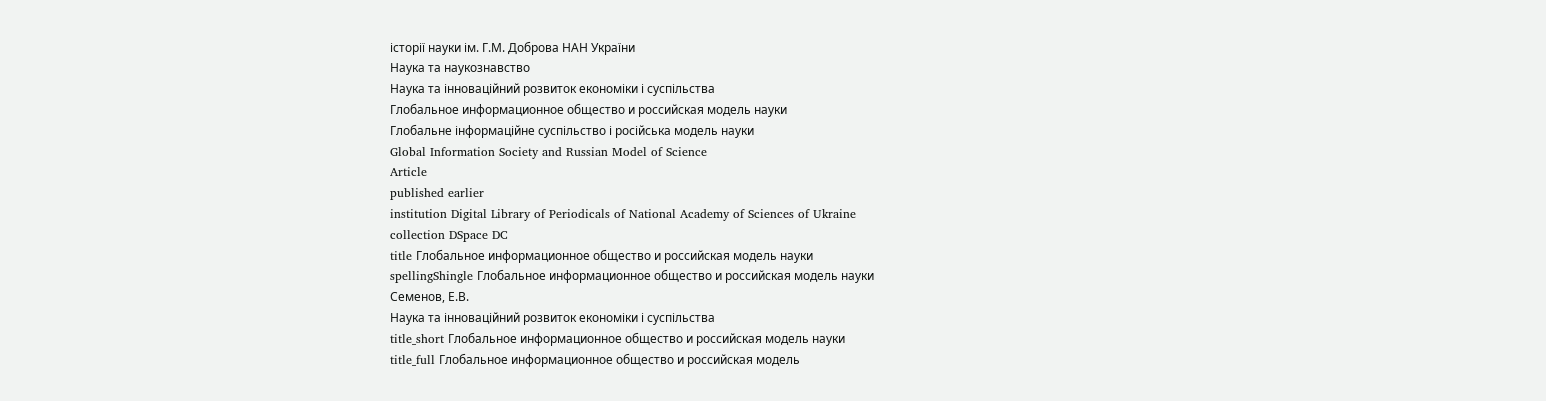історії науки ім. Г.М. Доброва НАН України
Наука та наукознавство
Наука та інноваційний розвиток економіки і суспільства
Глобальное информационное общество и российская модель науки
Глобальне інформаційне суспільство і російська модель науки
Global Information Society and Russian Model of Science
Article
published earlier
institution Digital Library of Periodicals of National Academy of Sciences of Ukraine
collection DSpace DC
title Глобальное информационное общество и российская модель науки
spellingShingle Глобальное информационное общество и российская модель науки
Семенов, Е.В.
Наука та інноваційний розвиток економіки і суспільства
title_short Глобальное информационное общество и российская модель науки
title_full Глобальное информационное общество и российская модель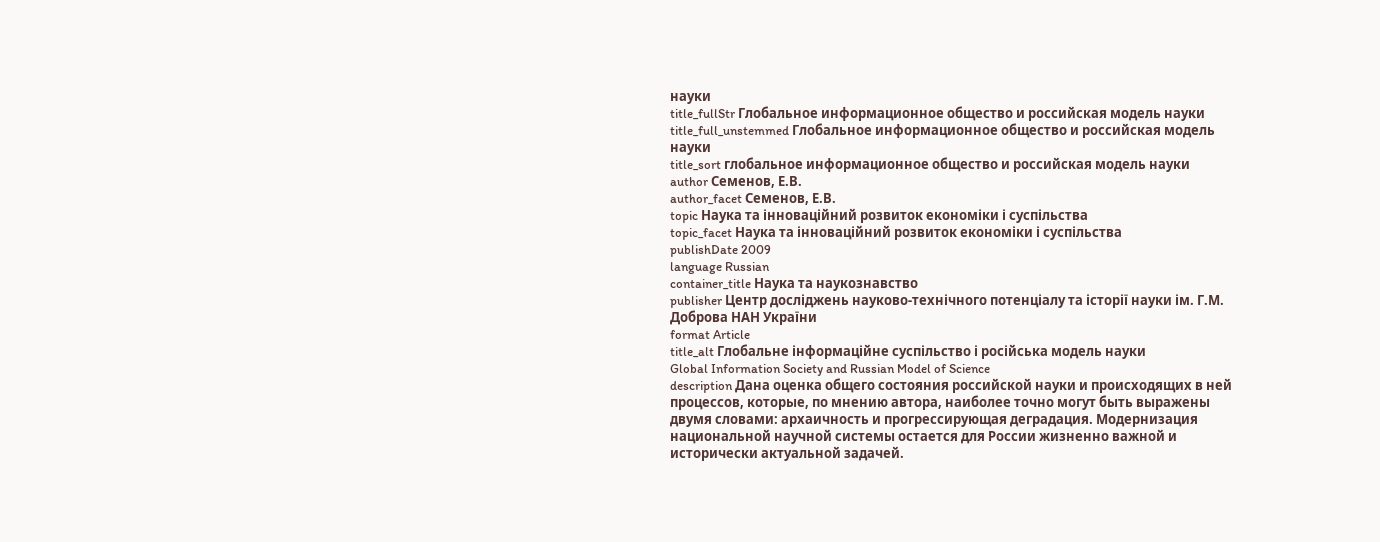науки
title_fullStr Глобальное информационное общество и российская модель науки
title_full_unstemmed Глобальное информационное общество и российская модель науки
title_sort глобальное информационное общество и российская модель науки
author Семенов, Е.В.
author_facet Семенов, Е.В.
topic Наука та інноваційний розвиток економіки і суспільства
topic_facet Наука та інноваційний розвиток економіки і суспільства
publishDate 2009
language Russian
container_title Наука та наукознавство
publisher Центр досліджень науково-технічного потенціалу та історії науки ім. Г.М. Доброва НАН України
format Article
title_alt Глобальне інформаційне суспільство і російська модель науки
Global Information Society and Russian Model of Science
description Дана оценка общего состояния российской науки и происходящих в ней процессов, которые, по мнению автора, наиболее точно могут быть выражены двумя словами: архаичность и прогрессирующая деградация. Модернизация национальной научной системы остается для России жизненно важной и исторически актуальной задачей.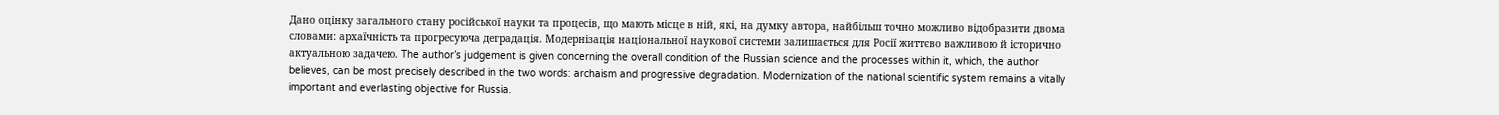Дано оцінку загального стану російської науки та процесів, що мають місце в ній, які, на думку автора, найбільш точно можливо відобразити двома словами: архаїчність та прогресуюча деградація. Модернізація національної наукової системи залишається для Росії життєво важливою й історично актуальною задачею. The author’s judgement is given concerning the overall condition of the Russian science and the processes within it, which, the author believes, can be most precisely described in the two words: archaism and progressive degradation. Modernization of the national scientific system remains a vitally important and everlasting objective for Russia.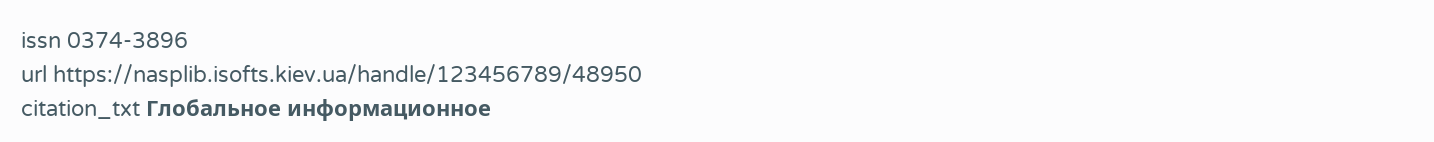issn 0374-3896
url https://nasplib.isofts.kiev.ua/handle/123456789/48950
citation_txt Глобальное информационное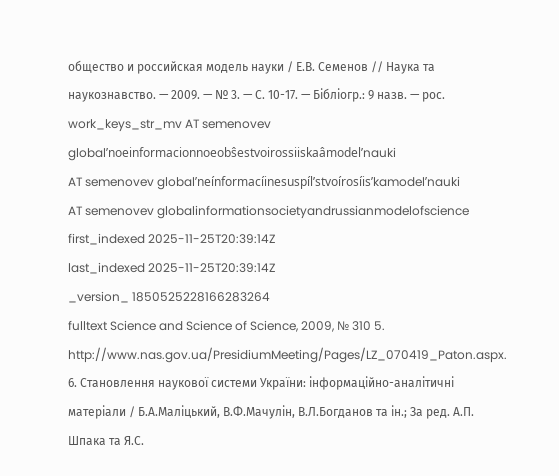общество и российская модель науки / Е.В. Семенов // Наука та наукознавство. — 2009. — № 3. — С. 10-17. — Бібліогр.: 9 назв. — рос.
work_keys_str_mv AT semenovev globalʹnoeinformacionnoeobŝestvoirossiiskaâmodelʹnauki
AT semenovev globalʹneínformacíinesuspílʹstvoírosíisʹkamodelʹnauki
AT semenovev globalinformationsocietyandrussianmodelofscience
first_indexed 2025-11-25T20:39:14Z
last_indexed 2025-11-25T20:39:14Z
_version_ 1850525228166283264
fulltext Science and Science of Science, 2009, № 310 5. http://www.nas.gov.ua/PresidiumMeeting/Pages/LZ_070419_Paton.aspx. 6. Становлення наукової системи України: інформаційно-аналітичні матеріали / Б.А.Маліцький, В.Ф.Мачулін, В.Л.Богданов та ін.; За ред. А.П. Шпака та Я.С.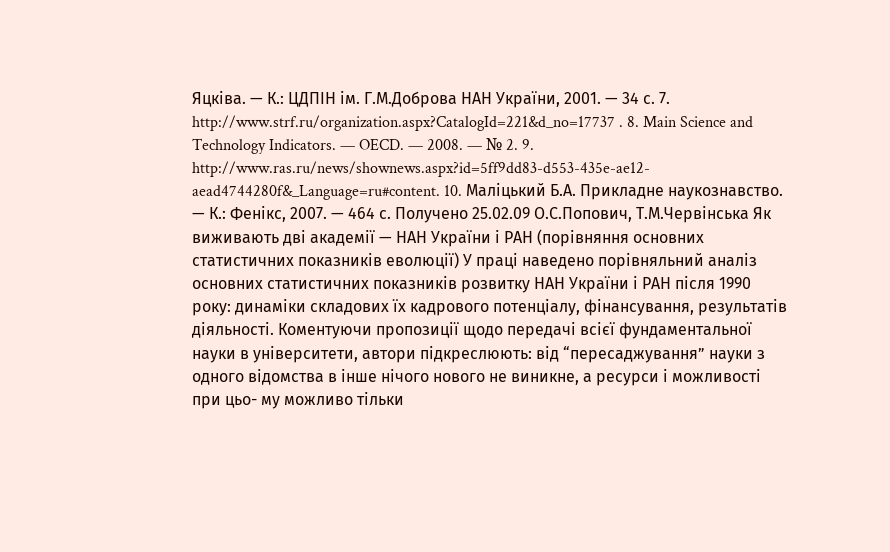Яцківа. — К.: ЦДПІН ім. Г.М.Доброва НАН України, 2001. — 34 с. 7. http://www.strf.ru/organization.aspx?CatalogId=221&d_no=17737 . 8. Main Science and Technology Indicators. — OECD. — 2008. — № 2. 9. http://www.ras.ru/news/shownews.aspx?id=5ff9dd83-d553-435e-ae12-aead4744280f&_Language=ru#content. 10. Маліцький Б.А. Прикладне наукознавство. — К.: Фенікс, 2007. — 464 с. Получено 25.02.09 О.С.Попович, Т.М.Червінська Як виживають дві академії — НАН України і РАН (порівняння основних статистичних показників еволюції) У праці наведено порівняльний аналіз основних статистичних показників розвитку НАН України і РАН після 1990 року: динаміки складових їх кадрового потенціалу, фінансування, результатів діяльності. Коментуючи пропозиції щодо передачі всієї фундаментальної науки в університети, автори підкреслюють: від “пересаджування” науки з одного відомства в інше нічого нового не виникне, а ресурси і можливості при цьо- му можливо тільки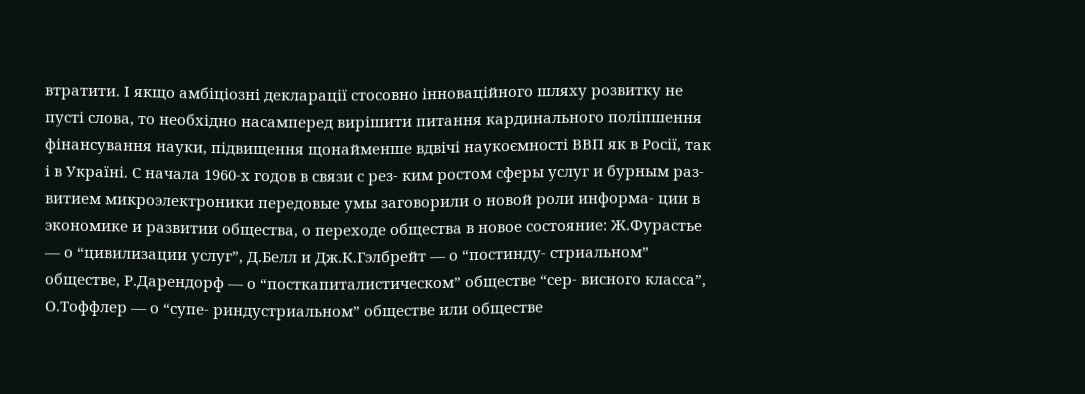втратити. І якщо амбіціозні декларації стосовно інноваційного шляху розвитку не пусті слова, то необхідно насамперед вирішити питання кардинального поліпшення фінансування науки, підвищення щонайменше вдвічі наукоємності ВВП як в Росії, так і в Україні. С начала 1960-х годов в связи с рез- ким ростом сферы услуг и бурным раз- витием микроэлектроники передовые умы заговорили о новой роли информа- ции в экономике и развитии общества, о переходе общества в новое состояние: Ж.Фурастье — о “цивилизации услуг”, Д.Белл и Дж.К.Гэлбрейт — о “постинду- стриальном” обществе, Р.Дарендорф — о “посткапиталистическом” обществе “сер- висного класса”, О.Тоффлер — о “супе- риндустриальном” обществе или обществе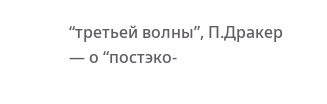“третьей волны”, П.Дракер — о “постэко-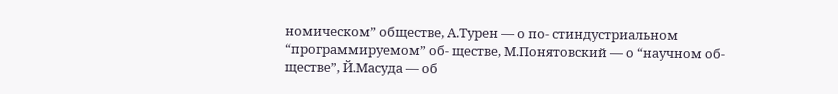номическом” обществе, А.Турен — о по- стиндустриальном “программируемом” об- ществе, М.Понятовский — о “научном об- ществе”, Й.Масуда — об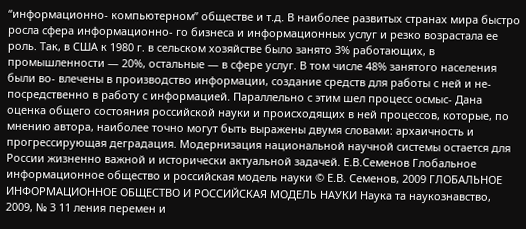“информационно- компьютерном” обществе и т.д. В наиболее развитых странах мира быстро росла сфера информационно- го бизнеса и информационных услуг и резко возрастала ее роль. Так, в США к 1980 г. в сельском хозяйстве было занято 3% работающих, в промышленности — 20%, остальные — в сфере услуг. В том числе 48% занятого населения были во- влечены в производство информации, создание средств для работы с ней и не- посредственно в работу с информацией. Параллельно с этим шел процесс осмыс- Дана оценка общего состояния российской науки и происходящих в ней процессов, которые, по мнению автора, наиболее точно могут быть выражены двумя словами: архаичность и прогрессирующая деградация. Модернизация национальной научной системы остается для России жизненно важной и исторически актуальной задачей. Е.В.Семенов Глобальное информационное общество и российская модель науки © Е.В. Семенов, 2009 ГЛОБАЛЬНОЕ ИНФОРМАЦИОННОЕ ОБЩЕСТВО И РОССИЙСКАЯ МОДЕЛЬ НАУКИ Наука та наукознавство, 2009, № 3 11 ления перемен и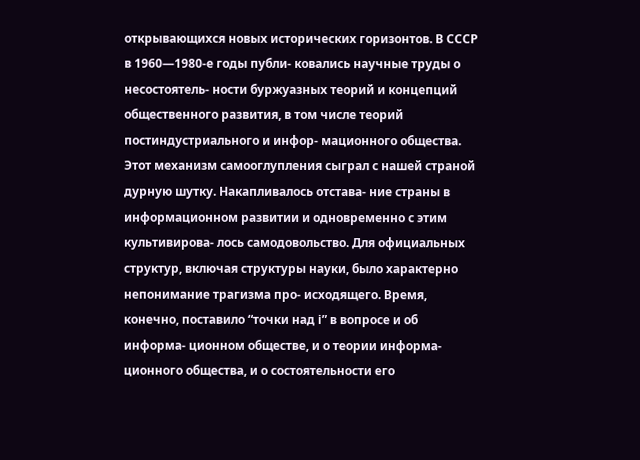открывающихся новых исторических горизонтов. В СССР в 1960—1980-е годы публи- ковались научные труды о несостоятель- ности буржуазных теорий и концепций общественного развития, в том числе теорий постиндустриального и инфор- мационного общества. Этот механизм самооглупления сыграл с нашей страной дурную шутку. Накапливалось отстава- ние страны в информационном развитии и одновременно с этим культивирова- лось самодовольство. Для официальных структур, включая структуры науки, было характерно непонимание трагизма про- исходящего. Время, конечно, поставило “точки над і” в вопросе и об информа- ционном обществе, и о теории информа- ционного общества, и о состоятельности его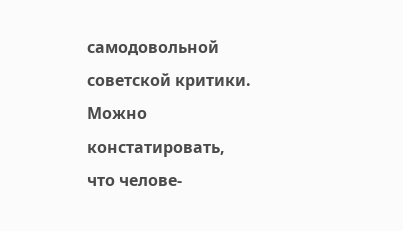самодовольной советской критики. Можно констатировать, что челове-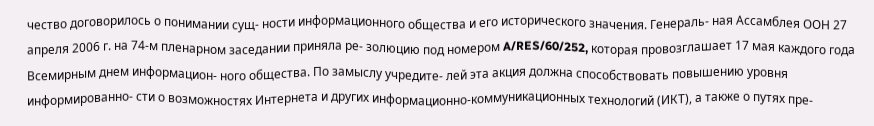чество договорилось о понимании сущ- ности информационного общества и его исторического значения. Генераль- ная Ассамблея ООН 27 апреля 2006 г. на 74-м пленарном заседании приняла ре- золюцию под номером A/RES/60/252, которая провозглашает 17 мая каждого года Всемирным днем информацион- ного общества. По замыслу учредите- лей эта акция должна способствовать повышению уровня информированно- сти о возможностях Интернета и других информационно-коммуникационных технологий (ИКТ), а также о путях пре-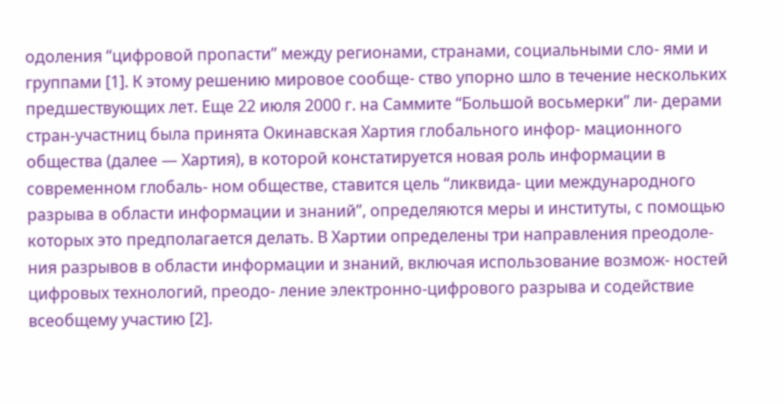одоления “цифровой пропасти” между регионами, странами, социальными сло- ями и группами [1]. К этому решению мировое сообще- ство упорно шло в течение нескольких предшествующих лет. Еще 22 июля 2000 г. на Саммите “Большой восьмерки” ли- дерами стран-участниц была принята Окинавская Хартия глобального инфор- мационного общества (далее — Хартия), в которой констатируется новая роль информации в современном глобаль- ном обществе, ставится цель “ликвида- ции международного разрыва в области информации и знаний”, определяются меры и институты, с помощью которых это предполагается делать. В Хартии определены три направления преодоле- ния разрывов в области информации и знаний, включая использование возмож- ностей цифровых технологий, преодо- ление электронно-цифрового разрыва и содействие всеобщему участию [2].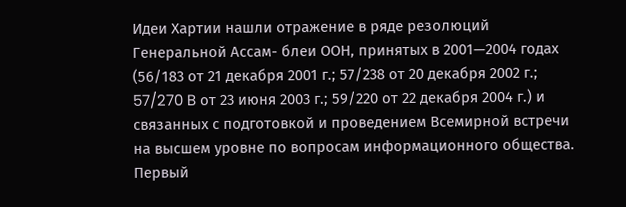Идеи Хартии нашли отражение в ряде резолюций Генеральной Ассам- блеи ООН, принятых в 2001—2004 годах (56/183 от 21 декабря 2001 г.; 57/238 от 20 декабря 2002 г.; 57/270 B от 23 июня 2003 г.; 59/220 от 22 декабря 2004 г.) и связанных с подготовкой и проведением Всемирной встречи на высшем уровне по вопросам информационного общества. Первый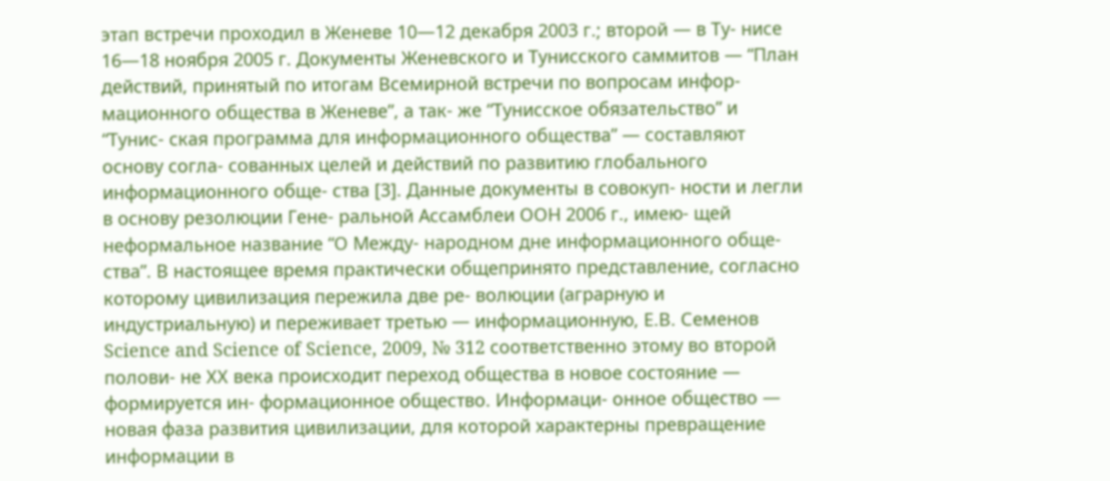этап встречи проходил в Женеве 10—12 декабря 2003 г.; второй — в Ту- нисе 16—18 ноября 2005 г. Документы Женевского и Тунисского саммитов — “План действий, принятый по итогам Всемирной встречи по вопросам инфор- мационного общества в Женеве”, а так- же “Тунисское обязательство” и “Тунис- ская программа для информационного общества” — составляют основу согла- сованных целей и действий по развитию глобального информационного обще- ства [3]. Данные документы в совокуп- ности и легли в основу резолюции Гене- ральной Ассамблеи ООН 2006 г., имею- щей неформальное название “О Между- народном дне информационного обще- ства”. В настоящее время практически общепринято представление, согласно которому цивилизация пережила две ре- волюции (аграрную и индустриальную) и переживает третью — информационную, Е.В. Семенов Science and Science of Science, 2009, № 312 соответственно этому во второй полови- не ХХ века происходит переход общества в новое состояние — формируется ин- формационное общество. Информаци- онное общество — новая фаза развития цивилизации, для которой характерны превращение информации в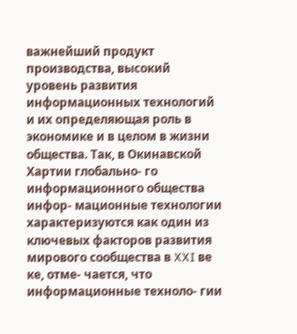важнейший продукт производства, высокий уровень развития информационных технологий и их определяющая роль в экономике и в целом в жизни общества. Так, в Окинавской Хартии глобально- го информационного общества инфор- мационные технологии характеризуются как один из ключевых факторов развития мирового сообщества в XXI ве ке, отме- чается, что информационные техноло- гии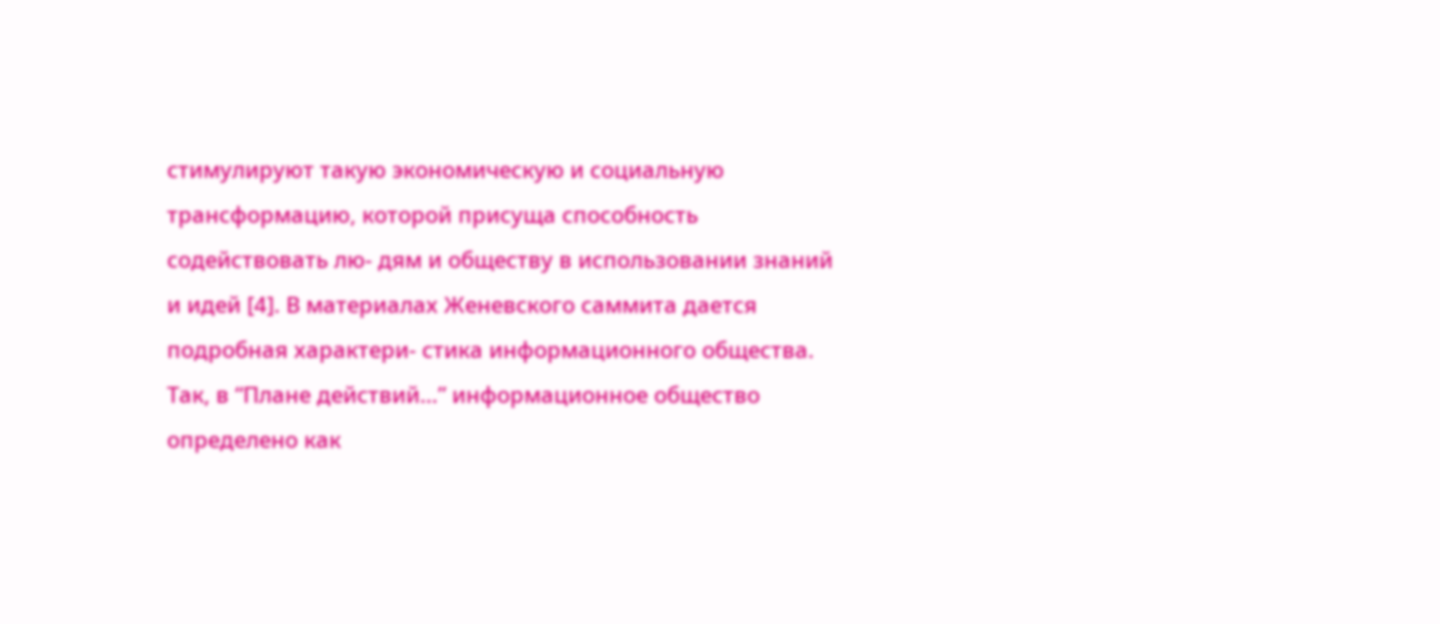стимулируют такую экономическую и социальную трансформацию, которой присуща способность содействовать лю- дям и обществу в использовании знаний и идей [4]. В материалах Женевского саммита дается подробная характери- стика информационного общества. Так, в “Плане действий…” информационное общество определено как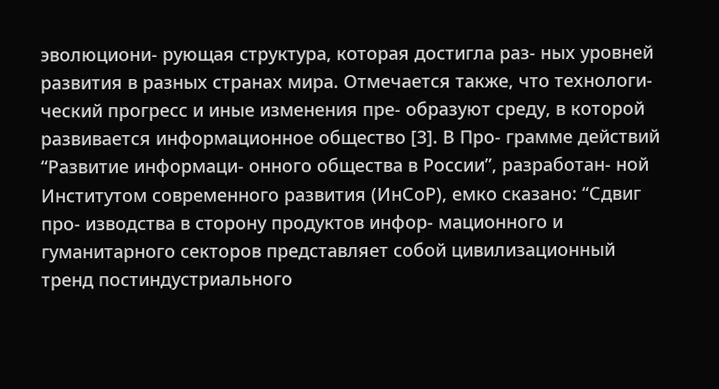эволюциони- рующая структура, которая достигла раз- ных уровней развития в разных странах мира. Отмечается также, что технологи- ческий прогресс и иные изменения пре- образуют среду, в которой развивается информационное общество [3]. В Про- грамме действий “Развитие информаци- онного общества в России”, разработан- ной Институтом современного развития (ИнСоР), емко сказано: “Сдвиг про- изводства в сторону продуктов инфор- мационного и гуманитарного секторов представляет собой цивилизационный тренд постиндустриального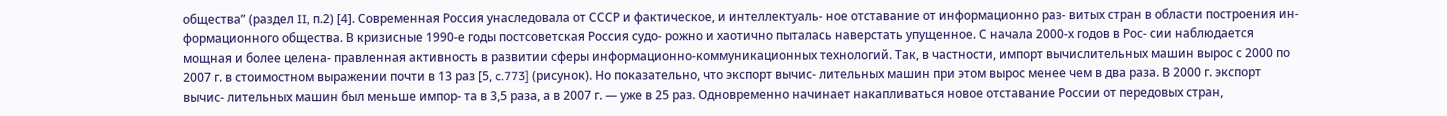общества” (раздел II, п.2) [4]. Современная Россия унаследовала от СССР и фактическое, и интеллектуаль- ное отставание от информационно раз- витых стран в области построения ин- формационного общества. В кризисные 1990-е годы постсоветская Россия судо- рожно и хаотично пыталась наверстать упущенное. С начала 2000-х годов в Рос- сии наблюдается мощная и более целена- правленная активность в развитии сферы информационно-коммуникационных технологий. Так, в частности, импорт вычислительных машин вырос с 2000 по 2007 г. в стоимостном выражении почти в 13 раз [5, c.773] (рисунок). Но показательно, что экспорт вычис- лительных машин при этом вырос менее чем в два раза. В 2000 г. экспорт вычис- лительных машин был меньше импор- та в 3,5 раза, а в 2007 г. — уже в 25 раз. Одновременно начинает накапливаться новое отставание России от передовых стран,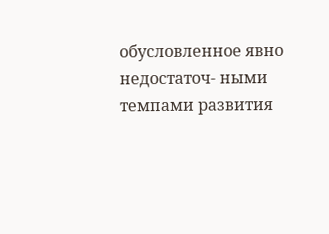обусловленное явно недостаточ- ными темпами развития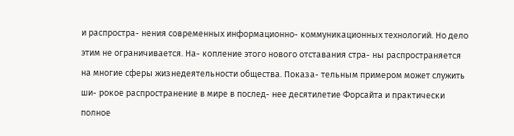и распростра- нения современных информационно- коммуникационных технологий. Но дело этим не ограничивается. На- копление этого нового отставания стра- ны распространяется на многие сферы жизнедеятельности общества. Показа- тельным примером может служить ши- рокое распространение в мире в послед- нее десятилетие Форсайта и практически полное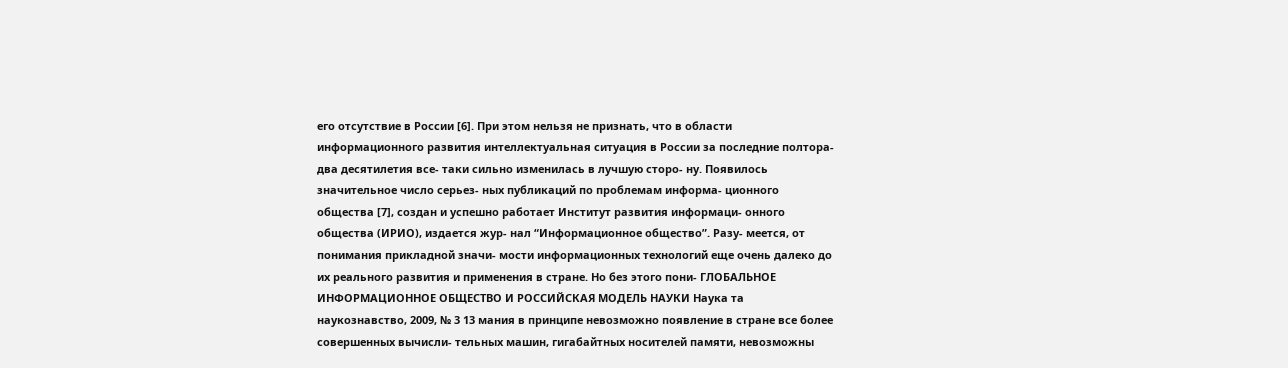его отсутствие в России [6]. При этом нельзя не признать, что в области информационного развития интеллектуальная ситуация в России за последние полтора-два десятилетия все- таки сильно изменилась в лучшую сторо- ну. Появилось значительное число серьез- ных публикаций по проблемам информа- ционного общества [7], создан и успешно работает Институт развития информаци- онного общества (ИРИО), издается жур- нал “Информационное общество”. Разу- меется, от понимания прикладной значи- мости информационных технологий еще очень далеко до их реального развития и применения в стране. Но без этого пони- ГЛОБАЛЬНОЕ ИНФОРМАЦИОННОЕ ОБЩЕСТВО И РОССИЙСКАЯ МОДЕЛЬ НАУКИ Наука та наукознавство, 2009, № 3 13 мания в принципе невозможно появление в стране все более совершенных вычисли- тельных машин, гигабайтных носителей памяти, невозможны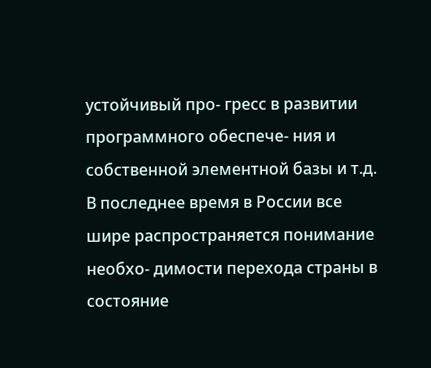устойчивый про- гресс в развитии программного обеспече- ния и собственной элементной базы и т.д. В последнее время в России все шире распространяется понимание необхо- димости перехода страны в состояние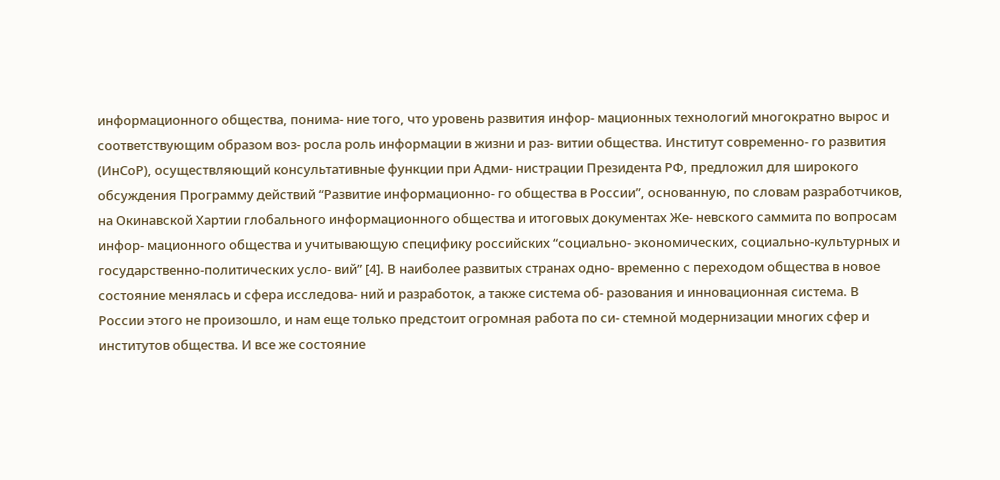информационного общества, понима- ние того, что уровень развития инфор- мационных технологий многократно вырос и соответствующим образом воз- росла роль информации в жизни и раз- витии общества. Институт современно- го развития (ИнСоР), осуществляющий консультативные функции при Адми- нистрации Президента РФ, предложил для широкого обсуждения Программу действий “Развитие информационно- го общества в России”, основанную, по словам разработчиков, на Окинавской Хартии глобального информационного общества и итоговых документах Же- невского саммита по вопросам инфор- мационного общества и учитывающую специфику российских “социально- экономических, социально-культурных и государственно-политических усло- вий” [4]. В наиболее развитых странах одно- временно с переходом общества в новое состояние менялась и сфера исследова- ний и разработок, а также система об- разования и инновационная система. В России этого не произошло, и нам еще только предстоит огромная работа по си- стемной модернизации многих сфер и институтов общества. И все же состояние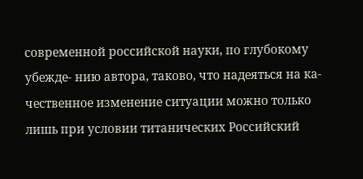современной российской науки, по глубокому убежде- нию автора, таково, что надеяться на ка- чественное изменение ситуации можно только лишь при условии титанических Российский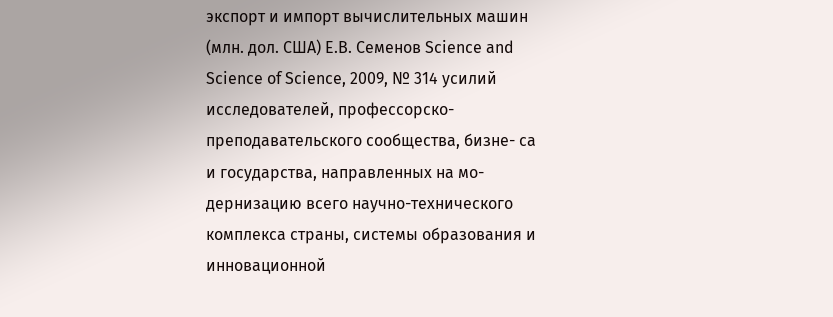экспорт и импорт вычислительных машин (млн. дол. США) Е.В. Семенов Science and Science of Science, 2009, № 314 усилий исследователей, профессорско- преподавательского сообщества, бизне- са и государства, направленных на мо- дернизацию всего научно-технического комплекса страны, системы образования и инновационной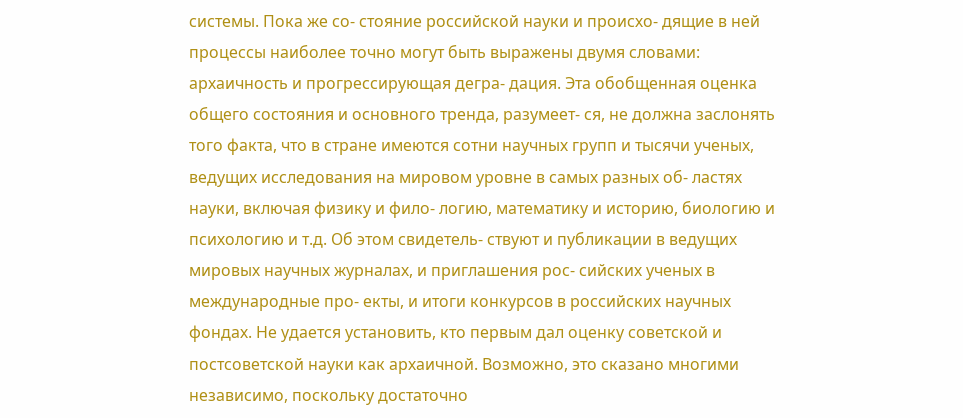системы. Пока же со- стояние российской науки и происхо- дящие в ней процессы наиболее точно могут быть выражены двумя словами: архаичность и прогрессирующая дегра- дация. Эта обобщенная оценка общего состояния и основного тренда, разумеет- ся, не должна заслонять того факта, что в стране имеются сотни научных групп и тысячи ученых, ведущих исследования на мировом уровне в самых разных об- ластях науки, включая физику и фило- логию, математику и историю, биологию и психологию и т.д. Об этом свидетель- ствуют и публикации в ведущих мировых научных журналах, и приглашения рос- сийских ученых в международные про- екты, и итоги конкурсов в российских научных фондах. Не удается установить, кто первым дал оценку советской и постсоветской науки как архаичной. Возможно, это сказано многими независимо, поскольку достаточно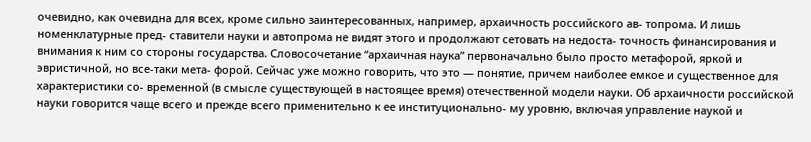очевидно, как очевидна для всех, кроме сильно заинтересованных, например, архаичность российского ав- топрома. И лишь номенклатурные пред- ставители науки и автопрома не видят этого и продолжают сетовать на недоста- точность финансирования и внимания к ним со стороны государства. Словосочетание “архаичная наука” первоначально было просто метафорой, яркой и эвристичной, но все-таки мета- форой. Сейчас уже можно говорить, что это — понятие, причем наиболее емкое и существенное для характеристики со- временной (в смысле существующей в настоящее время) отечественной модели науки. Об архаичности российской науки говорится чаще всего и прежде всего применительно к ее институционально- му уровню, включая управление наукой и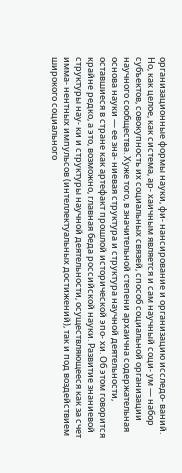организационные формы науки, фи- нансирование и организацию исследо- ваний. Но, как целое, как система, ар- хаичным является и сам научный соци- ум — набор субъектов, совокупность их социальных связей, способ социальной организации научного сообщества. Хуже того, в значительной степени архаична содержательная основа науки — ее зна- ниевая структура и структура научной деятельности, оставшиеся в стране как артефакт прошлой исторической эпо- хи. Об этом говорится крайне редко, а это, возможно, главная беда российской науки. Развитие знаниевой структуры нау- ки и структуры научной деятельности, осуществляющееся как за счет имма- нентных импульсов (интеллектуальных достижений), так и под воздействием широкого социального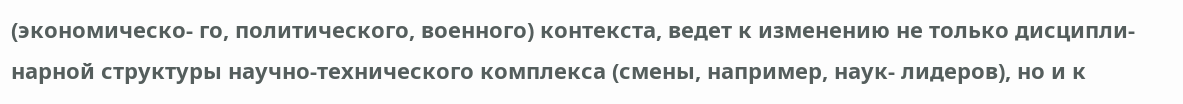(экономическо- го, политического, военного) контекста, ведет к изменению не только дисципли- нарной структуры научно-технического комплекса (смены, например, наук- лидеров), но и к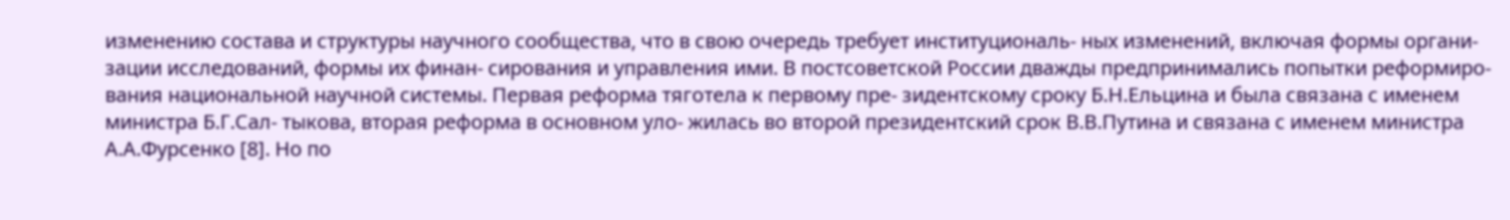изменению состава и структуры научного сообщества, что в свою очередь требует институциональ- ных изменений, включая формы органи- зации исследований, формы их финан- сирования и управления ими. В постсоветской России дважды предпринимались попытки реформиро- вания национальной научной системы. Первая реформа тяготела к первому пре- зидентскому сроку Б.Н.Ельцина и была связана с именем министра Б.Г.Сал- тыкова, вторая реформа в основном уло- жилась во второй президентский срок В.В.Путина и связана с именем министра А.А.Фурсенко [8]. Но по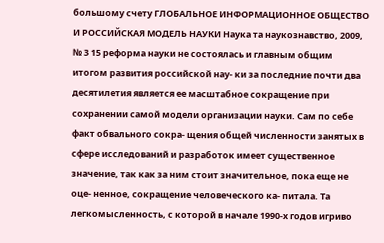большому счету ГЛОБАЛЬНОЕ ИНФОРМАЦИОННОЕ ОБЩЕСТВО И РОССИЙСКАЯ МОДЕЛЬ НАУКИ Наука та наукознавство, 2009, № 3 15 реформа науки не состоялась и главным общим итогом развития российской нау- ки за последние почти два десятилетия является ее масштабное сокращение при сохранении самой модели организации науки. Сам по себе факт обвального сокра- щения общей численности занятых в сфере исследований и разработок имеет существенное значение, так как за ним стоит значительное, пока еще не оце- ненное, сокращение человеческого ка- питала. Та легкомысленность, с которой в начале 1990-х годов игриво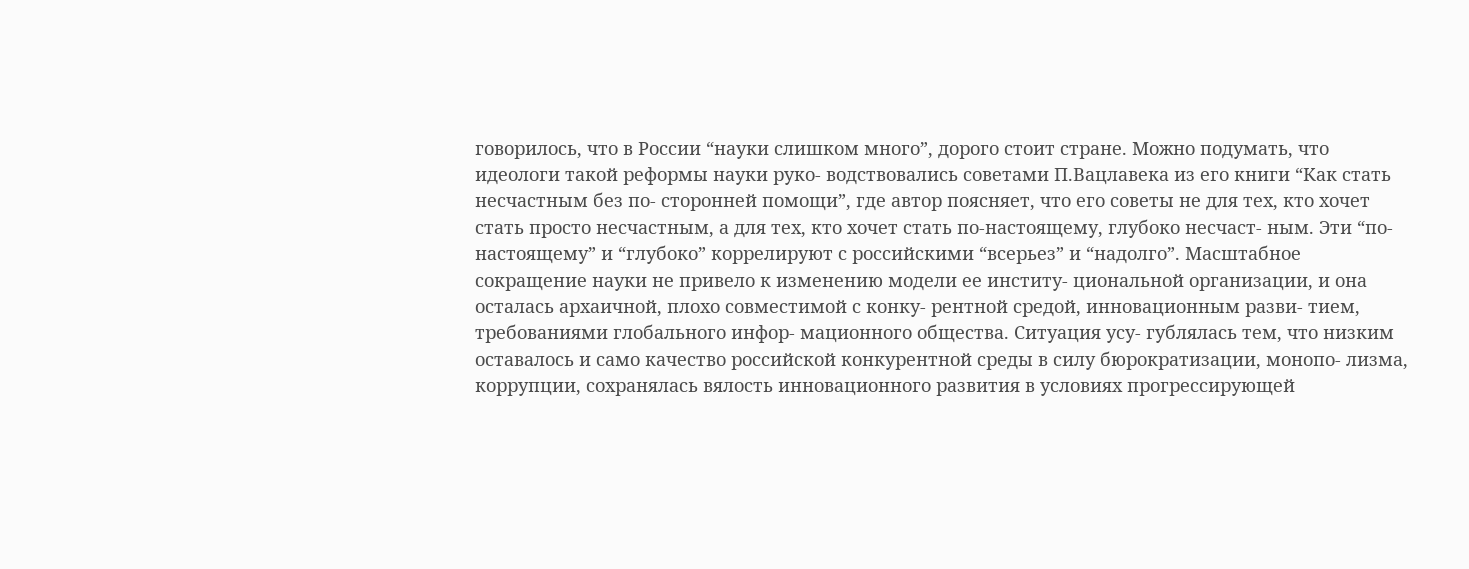говорилось, что в России “науки слишком много”, дорого стоит стране. Можно подумать, что идеологи такой реформы науки руко- водствовались советами П.Вацлавека из его книги “Как стать несчастным без по- сторонней помощи”, где автор поясняет, что его советы не для тех, кто хочет стать просто несчастным, а для тех, кто хочет стать по-настоящему, глубоко несчаст- ным. Эти “по-настоящему” и “глубоко” коррелируют с российскими “всерьез” и “надолго”. Масштабное сокращение науки не привело к изменению модели ее институ- циональной организации, и она осталась архаичной, плохо совместимой с конку- рентной средой, инновационным разви- тием, требованиями глобального инфор- мационного общества. Ситуация усу- гублялась тем, что низким оставалось и само качество российской конкурентной среды в силу бюрократизации, монопо- лизма, коррупции, сохранялась вялость инновационного развития в условиях прогрессирующей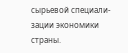сырьевой специали- зации экономики страны.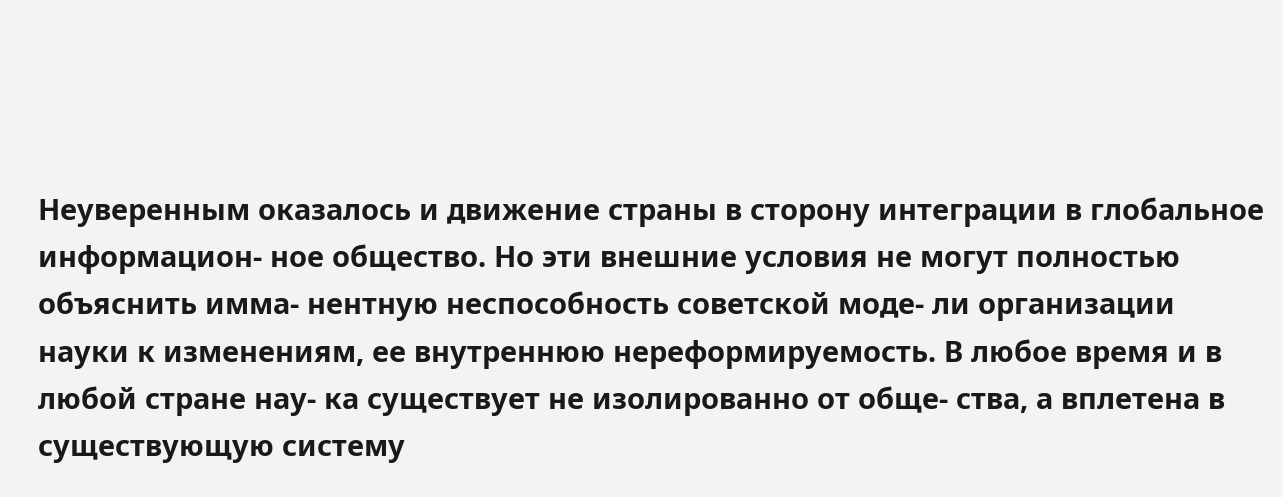Неуверенным оказалось и движение страны в сторону интеграции в глобальное информацион- ное общество. Но эти внешние условия не могут полностью объяснить имма- нентную неспособность советской моде- ли организации науки к изменениям, ее внутреннюю нереформируемость. В любое время и в любой стране нау- ка существует не изолированно от обще- ства, а вплетена в существующую систему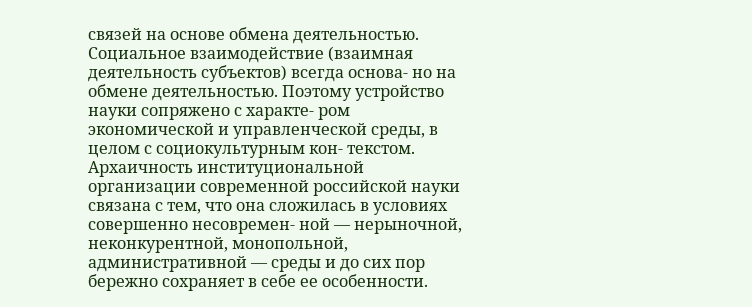связей на основе обмена деятельностью. Социальное взаимодействие (взаимная деятельность субъектов) всегда основа- но на обмене деятельностью. Поэтому устройство науки сопряжено с характе- ром экономической и управленческой среды, в целом с социокультурным кон- текстом. Архаичность институциональной организации современной российской науки связана с тем, что она сложилась в условиях совершенно несовремен- ной — нерыночной, неконкурентной, монопольной, административной — среды и до сих пор бережно сохраняет в себе ее особенности.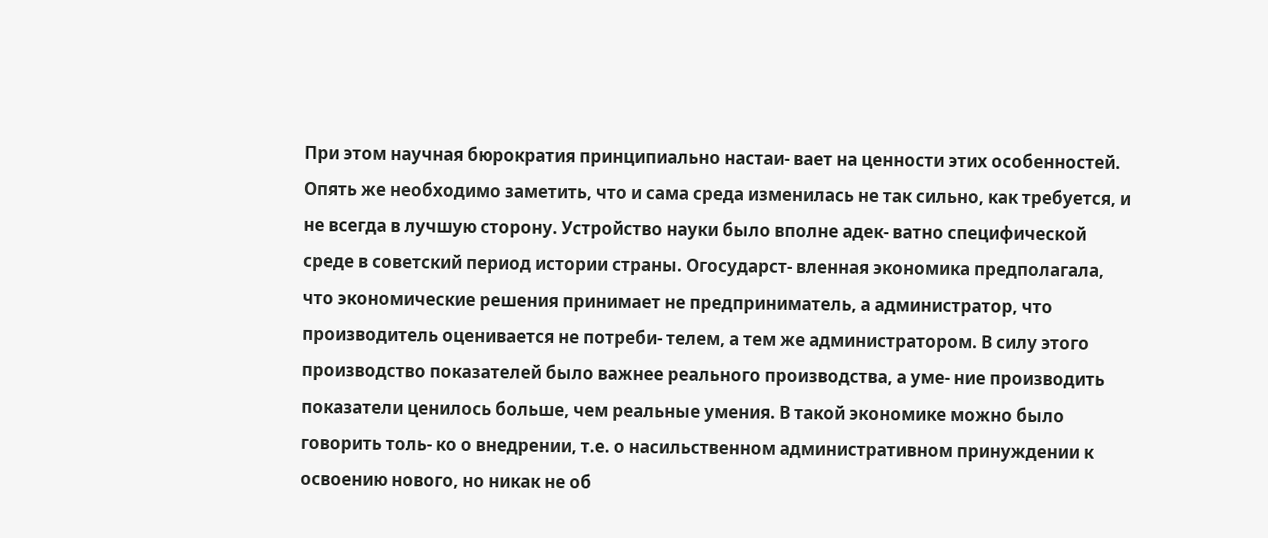При этом научная бюрократия принципиально настаи- вает на ценности этих особенностей. Опять же необходимо заметить, что и сама среда изменилась не так сильно, как требуется, и не всегда в лучшую сторону. Устройство науки было вполне адек- ватно специфической среде в советский период истории страны. Огосударст- вленная экономика предполагала, что экономические решения принимает не предприниматель, а администратор, что производитель оценивается не потреби- телем, а тем же администратором. В силу этого производство показателей было важнее реального производства, а уме- ние производить показатели ценилось больше, чем реальные умения. В такой экономике можно было говорить толь- ко о внедрении, т.е. о насильственном административном принуждении к освоению нового, но никак не об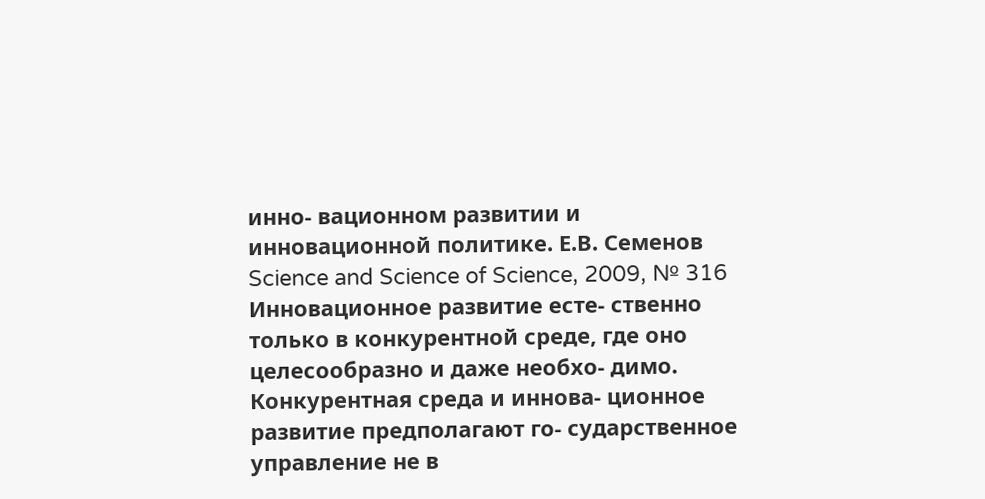инно- вационном развитии и инновационной политике. Е.В. Семенов Science and Science of Science, 2009, № 316 Инновационное развитие есте- ственно только в конкурентной среде, где оно целесообразно и даже необхо- димо. Конкурентная среда и иннова- ционное развитие предполагают го- сударственное управление не в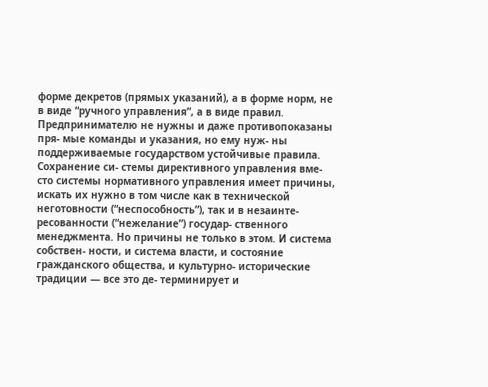форме декретов (прямых указаний), а в форме норм, не в виде “ручного управления”, а в виде правил. Предпринимателю не нужны и даже противопоказаны пря- мые команды и указания, но ему нуж- ны поддерживаемые государством устойчивые правила. Сохранение си- стемы директивного управления вме- сто системы нормативного управления имеет причины, искать их нужно в том числе как в технической неготовности (“неспособность”), так и в незаинте- ресованности (“нежелание”) государ- ственного менеджмента. Но причины не только в этом. И система собствен- ности, и система власти, и состояние гражданского общества, и культурно- исторические традиции — все это де- терминирует и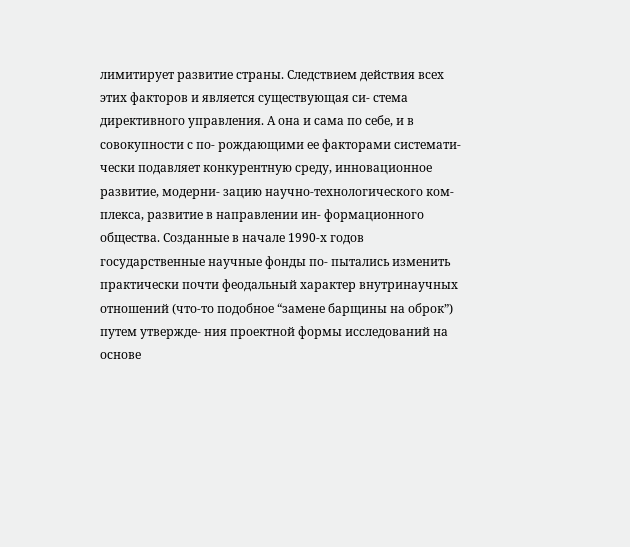лимитирует развитие страны. Следствием действия всех этих факторов и является существующая си- стема директивного управления. А она и сама по себе, и в совокупности с по- рождающими ее факторами системати- чески подавляет конкурентную среду, инновационное развитие, модерни- зацию научно-технологического ком- плекса, развитие в направлении ин- формационного общества. Созданные в начале 1990-х годов государственные научные фонды по- пытались изменить практически почти феодальный характер внутринаучных отношений (что-то подобное “замене барщины на оброк”) путем утвержде- ния проектной формы исследований на основе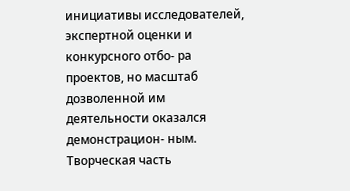инициативы исследователей, экспертной оценки и конкурсного отбо- ра проектов, но масштаб дозволенной им деятельности оказался демонстрацион- ным. Творческая часть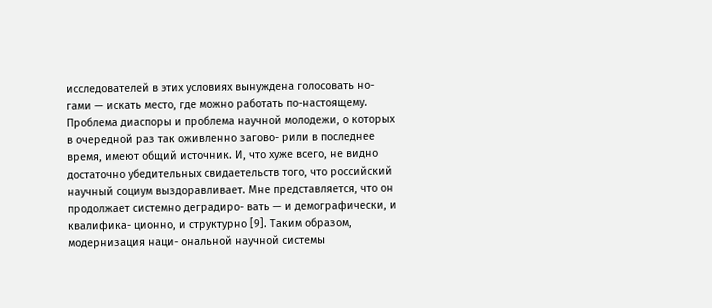исследователей в этих условиях вынуждена голосовать но- гами — искать место, где можно работать по-настоящему. Проблема диаспоры и проблема научной молодежи, о которых в очередной раз так оживленно загово- рили в последнее время, имеют общий источник. И, что хуже всего, не видно достаточно убедительных свидаетельств того, что российский научный социум выздоравливает. Мне представляется, что он продолжает системно деградиро- вать — и демографически, и квалифика- ционно, и структурно [9]. Таким образом, модернизация наци- ональной научной системы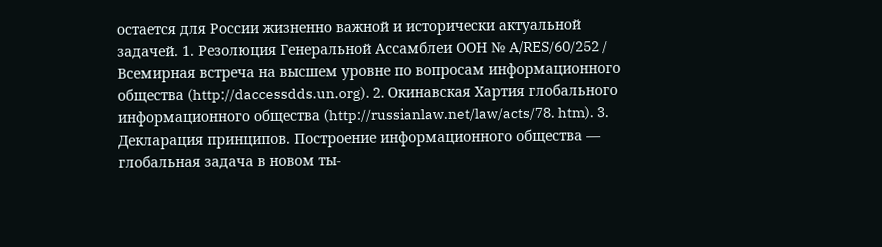остается для России жизненно важной и исторически актуальной задачей. 1. Резолюция Генеральной Ассамблеи ООН № А/RES/60/252 / Всемирная встреча на высшем уровне по вопросам информационного общества (http://daccessdds.un.org). 2. Окинавская Хартия глобального информационного общества (http://russianlaw.net/law/acts/78. htm). 3. Декларация принципов. Построение информационного общества — глобальная задача в новом ты-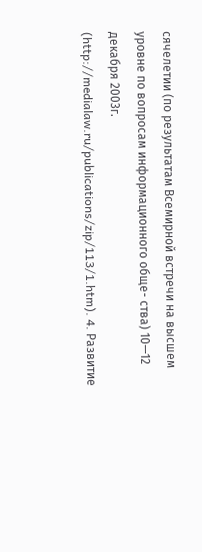сячелетии (по результатам Всемирной встречи на высшем уровне по вопросам информационного обще- ства) 10—12 декабря 2003г. (http://medialaw.ru/publications/zip/113/1.htm). 4. Развитие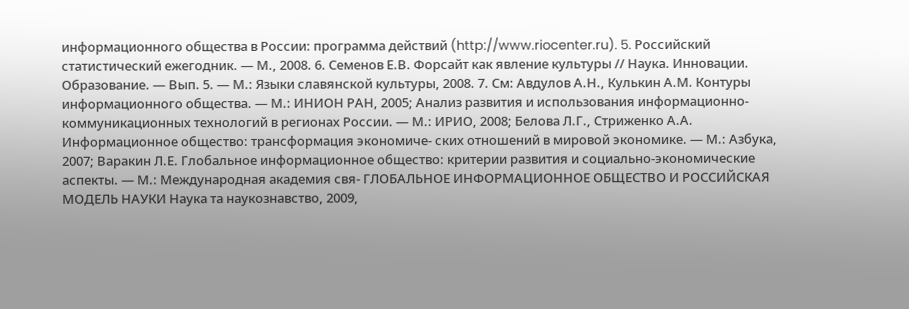информационного общества в России: программа действий (http://www.riocenter.ru). 5. Российский статистический ежегодник. — М., 2008. 6. Семенов Е.В. Форсайт как явление культуры // Наука. Инновации. Образование. — Вып. 5. — М.: Языки славянской культуры, 2008. 7. См: Авдулов А.Н., Кулькин А.М. Контуры информационного общества. — М.: ИНИОН РАН, 2005; Анализ развития и использования информационно-коммуникационных технологий в регионах России. — М.: ИРИО, 2008; Белова Л.Г., Стриженко А.А. Информационное общество: трансформация экономиче- ских отношений в мировой экономике. — М.: Азбука, 2007; Варакин Л.Е. Глобальное информационное общество: критерии развития и социально-экономические аспекты. — М.: Международная академия свя- ГЛОБАЛЬНОЕ ИНФОРМАЦИОННОЕ ОБЩЕСТВО И РОССИЙСКАЯ МОДЕЛЬ НАУКИ Наука та наукознавство, 2009,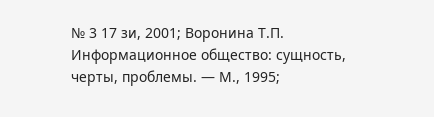№ 3 17 зи, 2001; Воронина Т.П. Информационное общество: сущность, черты, проблемы. — М., 1995;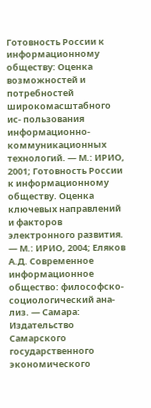Готовность России к информационному обществу: Оценка возможностей и потребностей широкомасштабного ис- пользования информационно-коммуникационных технологий. — М.: ИРИО, 2001; Готовность России к информационному обществу. Оценка ключевых направлений и факторов электронного развития. — М.: ИРИО, 2004; Еляков А.Д. Современное информационное общество: философско-социологический ана- лиз. — Самара: Издательство Самарского государственного экономического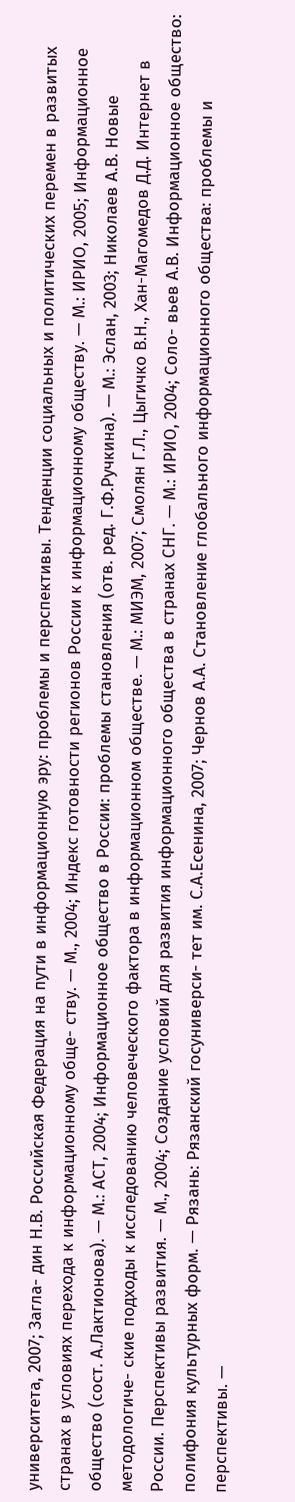университета, 2007; Загла- дин Н.В. Российская Федерация на пути в информационную эру: проблемы и перспективы. Тенденции социальных и политических перемен в развитых странах в условиях перехода к информационному обще- ству. — М., 2004; Индекс готовности регионов России к информационному обществу. — М.: ИРИО, 2005; Информационное общество (сост. А.Лактионова). — М.: АСТ, 2004; Информационное общество в России: проблемы становления (отв. ред. Г.Ф.Ручкина). — М.: Эслан, 2003; Николаев А.В. Новые методологиче- ские подходы к исследованию человеческого фактора в информационном обществе. — М.: МИЭМ, 2007; Смолян Г.Л., Цыгичко В.Н., Хан-Магомедов Д.Д. Интернет в России. Перспективы развития. — М., 2004; Создание условий для развития информационного общества в странах СНГ. — М.: ИРИО, 2004; Соло- вьев А.В. Информационное общество: полифония культурных форм. — Рязань: Рязанский госуниверси- тет им. С.А.Есенина, 2007; Чернов А.А. Становление глобального информационного общества: проблемы и перспективы. —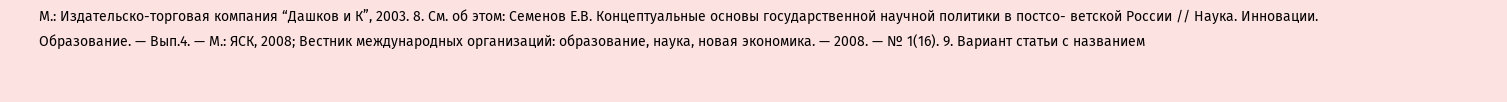М.: Издательско-торговая компания “Дашков и К”, 2003. 8. См. об этом: Семенов Е.В. Концептуальные основы государственной научной политики в постсо- ветской России // Наука. Инновации. Образование. — Вып.4. — М.: ЯСК, 2008; Вестник международных организаций: образование, наука, новая экономика. — 2008. — № 1(16). 9. Вариант статьи с названием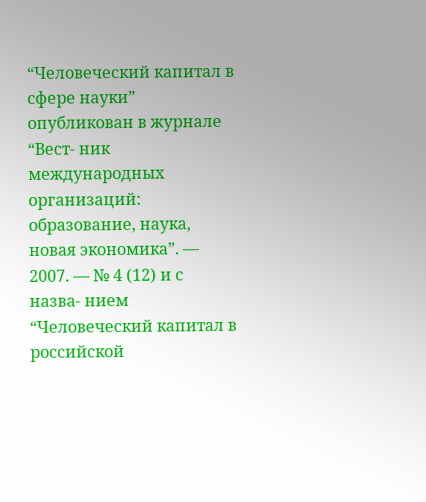“Человеческий капитал в сфере науки” опубликован в журнале “Вест- ник международных организаций: образование, наука, новая экономика”. — 2007. — № 4 (12) и с назва- нием “Человеческий капитал в российской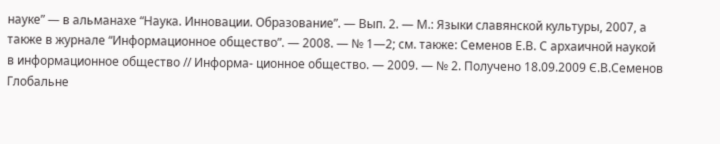науке” — в альманахе “Наука. Инновации. Образование”. — Вып. 2. — М.: Языки славянской культуры, 2007, а также в журнале “Информационное общество”. — 2008. — № 1—2; см. также: Семенов Е.В. С архаичной наукой в информационное общество // Информа- ционное общество. — 2009. — № 2. Получено 18.09.2009 Є.В.Семенов Глобальне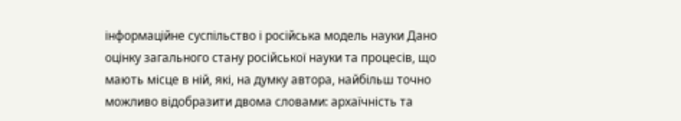інформаційне суспільство і російська модель науки Дано оцінку загального стану російської науки та процесів, що мають місце в ній, які, на думку автора, найбільш точно можливо відобразити двома словами: архаїчність та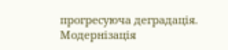прогресуюча деградація. Модернізація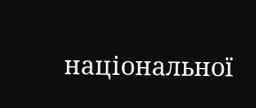національної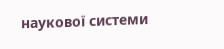наукової системи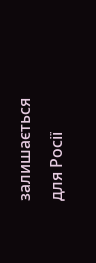залишається для Росії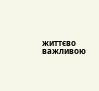життєво важливою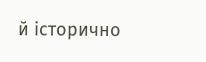й історично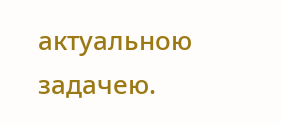актуальною задачею.